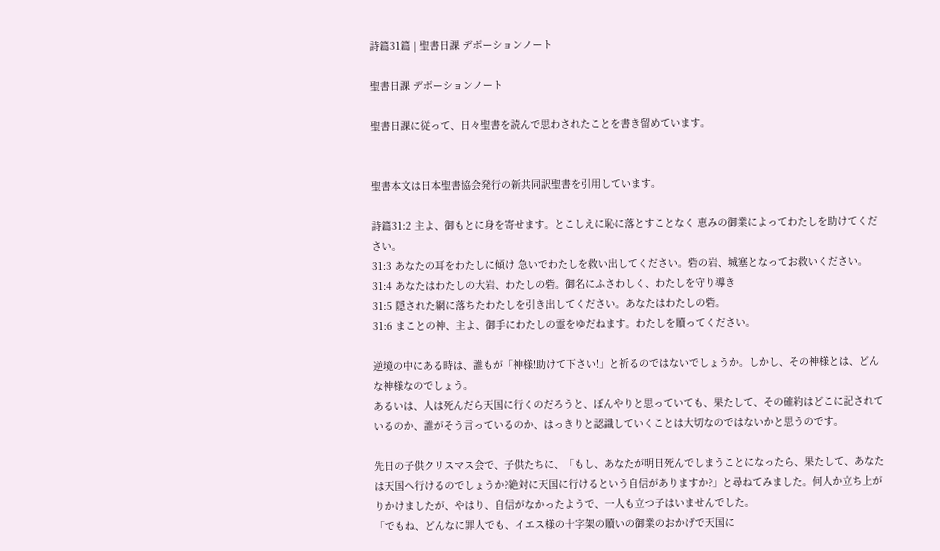詩篇31篇 | 聖書日課 デボーションノート

聖書日課 デボーションノート

聖書日課に従って、日々聖書を読んで思わされたことを書き留めています。


聖書本文は日本聖書協会発行の新共同訳聖書を引用しています。

詩篇31:2 主よ、御もとに身を寄せます。とこしえに恥に落とすことなく 恵みの御業によってわたしを助けてください。
31:3 あなたの耳をわたしに傾け 急いでわたしを救い出してください。砦の岩、城塞となってお救いください。
31:4 あなたはわたしの大岩、わたしの砦。御名にふさわしく、わたしを守り導き
31:5 隠された網に落ちたわたしを引き出してください。あなたはわたしの砦。
31:6 まことの神、主よ、御手にわたしの霊をゆだねます。わたしを贖ってください。

逆境の中にある時は、誰もが「神様!助けて下さい!」と祈るのではないでしょうか。しかし、その神様とは、どんな神様なのでしょう。
あるいは、人は死んだら天国に行くのだろうと、ぼんやりと思っていても、果たして、その確約はどこに記されているのか、誰がそう言っているのか、はっきりと認識していくことは大切なのではないかと思うのです。

先日の子供クリスマス会で、子供たちに、「もし、あなたが明日死んでしまうことになったら、果たして、あなたは天国へ行けるのでしょうか?絶対に天国に行けるという自信がありますか?」と尋ねてみました。何人か立ち上がりかけましたが、やはり、自信がなかったようで、一人も立つ子はいませんでした。
「でもね、どんなに罪人でも、イエス様の十字架の贖いの御業のおかげで天国に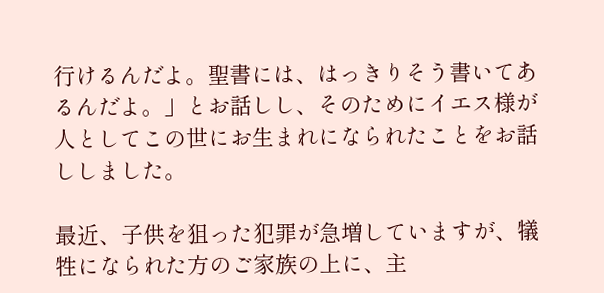行けるんだよ。聖書には、はっきりそう書いてあるんだよ。」とお話しし、そのためにイエス様が人としてこの世にお生まれになられたことをお話ししました。

最近、子供を狙った犯罪が急増していますが、犠牲になられた方のご家族の上に、主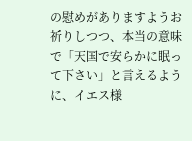の慰めがありますようお祈りしつつ、本当の意味で「天国で安らかに眠って下さい」と言えるように、イエス様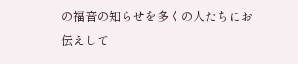の福音の知らせを多くの人たちにお伝えして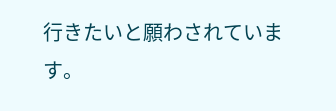行きたいと願わされています。